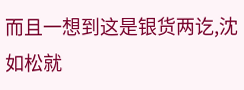而且一想到这是银货两讫,沈如松就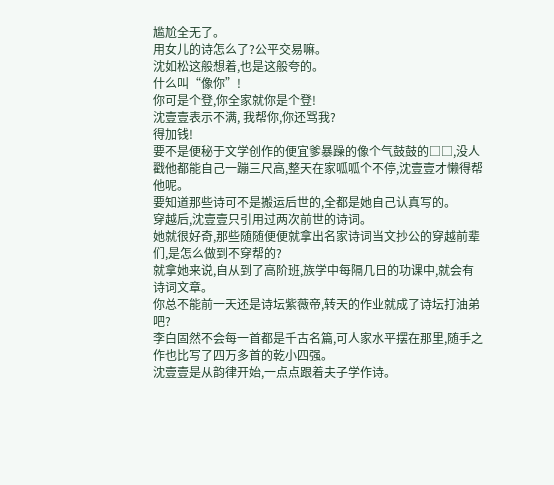尴尬全无了。
用女儿的诗怎么了?公平交易嘛。
沈如松这般想着,也是这般夸的。
什么叫“像你”!
你可是个登,你全家就你是个登!
沈壹壹表示不满, 我帮你,你还骂我?
得加钱!
要不是便秘于文学创作的便宜爹暴躁的像个气鼓鼓的□□,没人戳他都能自己一蹦三尺高,整天在家呱呱个不停,沈壹壹才懒得帮他呢。
要知道那些诗可不是搬运后世的,全都是她自己认真写的。
穿越后,沈壹壹只引用过两次前世的诗词。
她就很好奇,那些随随便便就拿出名家诗词当文抄公的穿越前辈们,是怎么做到不穿帮的?
就拿她来说,自从到了高阶班,族学中每隔几日的功课中,就会有诗词文章。
你总不能前一天还是诗坛紫薇帝,转天的作业就成了诗坛打油弟吧?
李白固然不会每一首都是千古名篇,可人家水平摆在那里,随手之作也比写了四万多首的乾小四强。
沈壹壹是从韵律开始,一点点跟着夫子学作诗。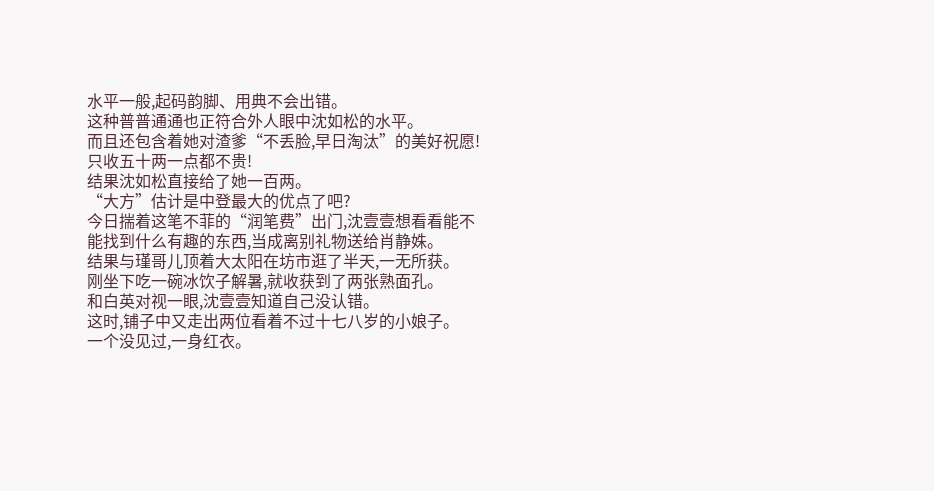水平一般,起码韵脚、用典不会出错。
这种普普通通也正符合外人眼中沈如松的水平。
而且还包含着她对渣爹“不丢脸,早日淘汰”的美好祝愿!
只收五十两一点都不贵!
结果沈如松直接给了她一百两。
“大方”估计是中登最大的优点了吧?
今日揣着这笔不菲的“润笔费”出门,沈壹壹想看看能不能找到什么有趣的东西,当成离别礼物送给肖静姝。
结果与瑾哥儿顶着大太阳在坊市逛了半天,一无所获。
刚坐下吃一碗冰饮子解暑,就收获到了两张熟面孔。
和白英对视一眼,沈壹壹知道自己没认错。
这时,铺子中又走出两位看着不过十七八岁的小娘子。
一个没见过,一身红衣。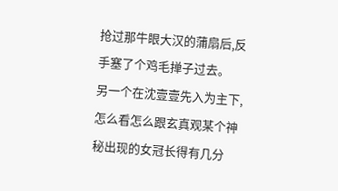抢过那牛眼大汉的蒲扇后,反手塞了个鸡毛掸子过去。
另一个在沈壹壹先入为主下,怎么看怎么跟玄真观某个神秘出现的女冠长得有几分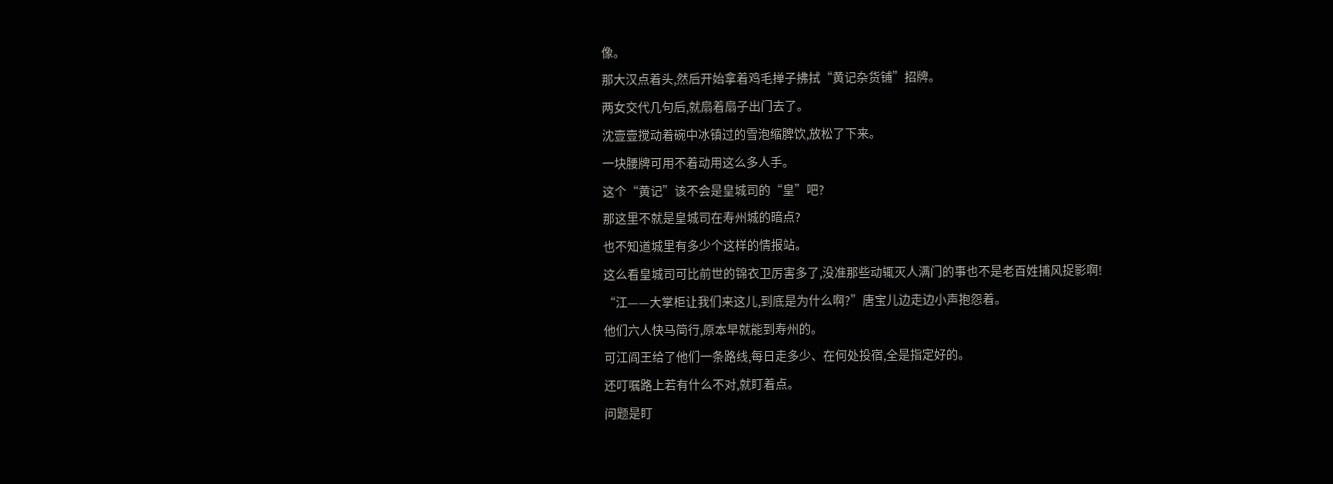像。
那大汉点着头,然后开始拿着鸡毛掸子拂拭“黄记杂货铺”招牌。
两女交代几句后,就扇着扇子出门去了。
沈壹壹搅动着碗中冰镇过的雪泡缩脾饮,放松了下来。
一块腰牌可用不着动用这么多人手。
这个“黄记”该不会是皇城司的“皇”吧?
那这里不就是皇城司在寿州城的暗点?
也不知道城里有多少个这样的情报站。
这么看皇城司可比前世的锦衣卫厉害多了,没准那些动辄灭人满门的事也不是老百姓捕风捉影啊!
“江——大掌柜让我们来这儿,到底是为什么啊?”唐宝儿边走边小声抱怨着。
他们六人快马简行,原本早就能到寿州的。
可江阎王给了他们一条路线,每日走多少、在何处投宿,全是指定好的。
还叮嘱路上若有什么不对,就盯着点。
问题是盯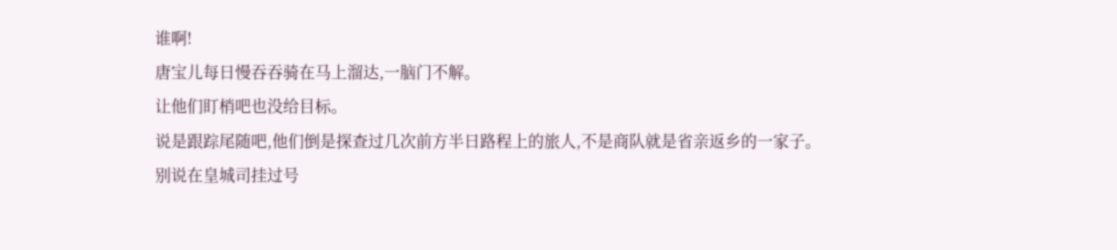谁啊!
唐宝儿每日慢吞吞骑在马上溜达,一脑门不解。
让他们盯梢吧也没给目标。
说是跟踪尾随吧,他们倒是探查过几次前方半日路程上的旅人,不是商队就是省亲返乡的一家子。
别说在皇城司挂过号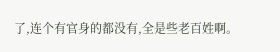了,连个有官身的都没有,全是些老百姓啊。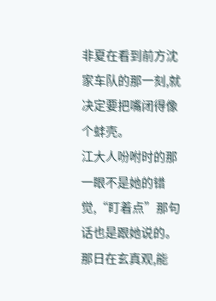非夏在看到前方沈家车队的那一刻,就决定要把嘴闭得像个蚌壳。
江大人吩咐时的那一眼不是她的错觉,“盯着点”那句话也是跟她说的。
那日在玄真观,能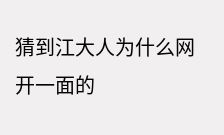猜到江大人为什么网开一面的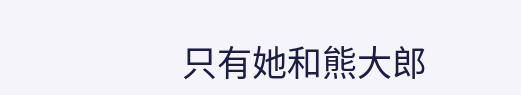只有她和熊大郎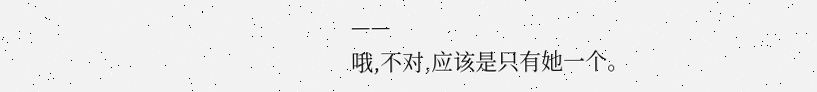——
哦,不对,应该是只有她一个。